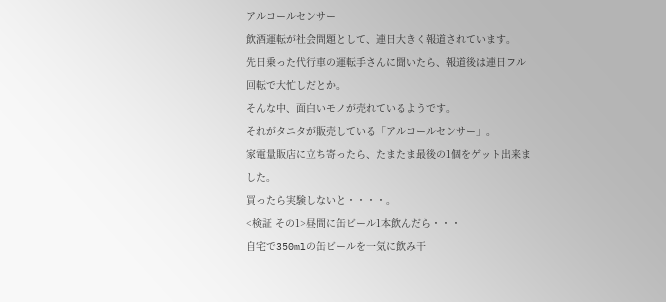アルコールセンサー
飲酒運転が社会問題として、連日大きく報道されています。
先日乗った代行車の運転手さんに聞いたら、報道後は連日フル回転で大忙しだとか。
そんな中、面白いモノが売れているようです。
それがタニタが販売している「アルコールセンサー」。
家電量販店に立ち寄ったら、たまたま最後の1個をゲット出来ました。
買ったら実験しないと・・・・。
<検証 その1>昼間に缶ビール1本飲んだら・・・
自宅で350mlの缶ビールを一気に飲み干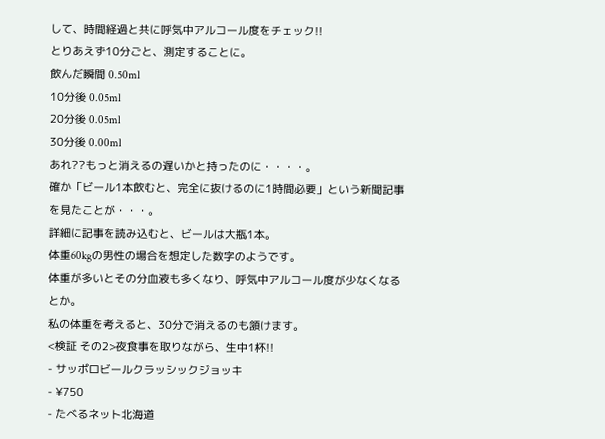して、時間経過と共に呼気中アルコール度をチェック!!
とりあえず10分ごと、測定することに。
飲んだ瞬間 0.50ml
10分後 0.05ml
20分後 0.05ml
30分後 0.00ml
あれ??もっと消えるの遅いかと持ったのに・・・・。
確か「ビール1本飲むと、完全に抜けるのに1時間必要」という新聞記事を見たことが・・・。
詳細に記事を読み込むと、ビールは大瓶1本。
体重60kgの男性の場合を想定した数字のようです。
体重が多いとその分血液も多くなり、呼気中アルコール度が少なくなるとか。
私の体重を考えると、30分で消えるのも頷けます。
<検証 その2>夜食事を取りながら、生中1杯!!
- サッポロビールクラッシックジョッキ
- ¥750
- たべるネット北海道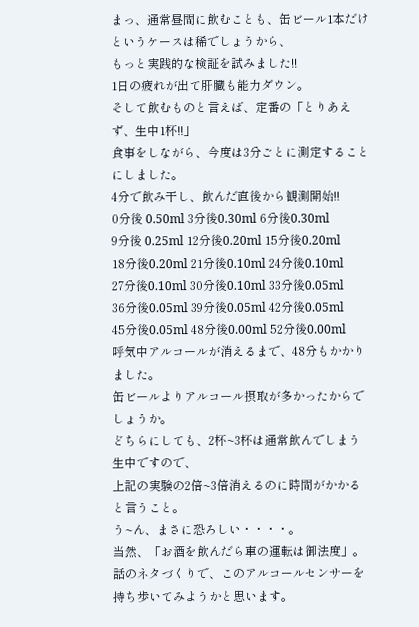まっ、通常昼間に飲むことも、缶ビール1本だけというケースは稀でしょうから、
もっと実践的な検証を試みました!!
1日の疲れが出て肝臓も能力ダウン。
そして飲むものと言えば、定番の「とりあえず、生中1杯!!」
食事をしながら、今度は3分ごとに測定することにしました。
4分で飲み干し、飲んだ直後から観測開始!!
0分後 0.50ml 3分後0.30ml 6分後0.30ml
9分後 0.25ml 12分後0.20ml 15分後0.20ml
18分後0.20ml 21分後0.10ml 24分後0.10ml
27分後0.10ml 30分後0.10ml 33分後0.05ml
36分後0.05ml 39分後0.05ml 42分後0.05ml
45分後0.05ml 48分後0.00ml 52分後0.00ml
呼気中アルコールが消えるまで、48分もかかりました。
缶ビールよりアルコール摂取が多かったからでしょうか。
どちらにしても、2杯~3杯は通常飲んでしまう生中ですので、
上記の実験の2倍~3倍消えるのに時間がかかると言うこと。
う~ん、まさに恐ろしい・・・・。
当然、「お酒を飲んだら車の運転は御法度」。
話のネタづくりで、このアルコールセンサーを持ち歩いてみようかと思います。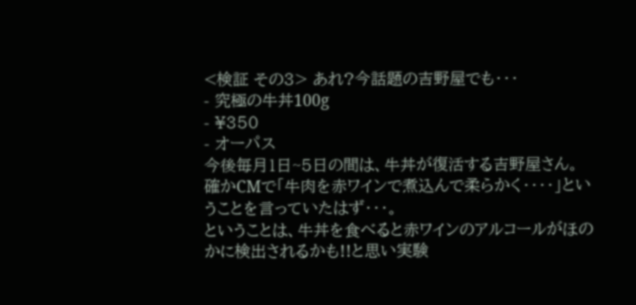<検証 その3> あれ?今話題の吉野屋でも・・・
- 究極の牛丼100g
- ¥350
- オーパス
今後毎月1日~5日の間は、牛丼が復活する吉野屋さん。
確かCMで「牛肉を赤ワインで煮込んで柔らかく・・・・」ということを言っていたはず・・・。
ということは、牛丼を食べると赤ワインのアルコールがほのかに検出されるかも!!と思い実験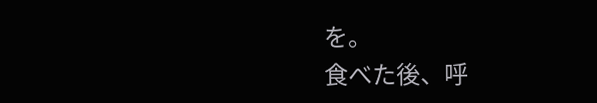を。
食べた後、呼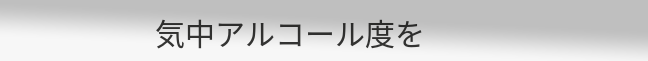気中アルコール度を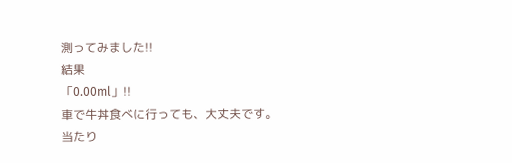測ってみました!!
結果
「0.00ml」!!
車で牛丼食べに行っても、大丈夫です。
当たり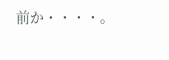前か・・・・。